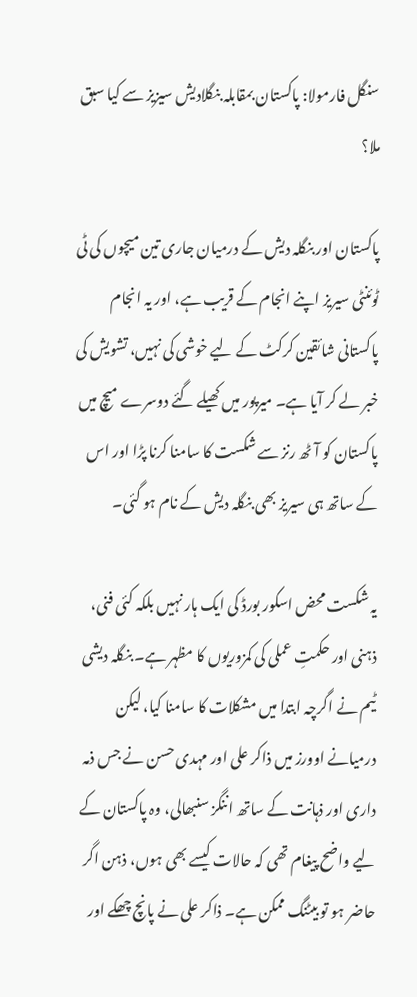سنگل فارمولا: پاکستان بمقابلہ بنگلادیش سیزیز سے کیا سبق ملا؟

پاکستان اور بنگلہ دیش کے درمیان جاری تین میچوں کی ٹی ٹوئنٹی سیریز اپنے انجام کے قریب ہے، اور یہ انجام پاکستانی شائقین کرکٹ کے لیے خوشی کی نہیں، تشویش کی خبر لے کر آیا ہے۔ میرپور میں کھیلے گئے دوسرے میچ میں پاکستان کو آٹھ رنز سے شکست کا سامنا کرنا پڑا اور اس کے ساتھ ہی سیریز بھی بنگلہ دیش کے نام ہو گئی۔

یہ شکست محض اسکور بورڈ کی ایک ہار نہیں بلکہ کئی فنی، ذہنی اور حکمتِ عملی کی کمزوریوں کا مظہر ہے۔ بنگلہ دیشی ٹیم نے اگرچہ ابتدا میں مشکلات کا سامنا کیا، لیکن درمیانے اوورز میں ذاکر علی اور مہدی حسن نے جس ذمہ داری اور ذہانت کے ساتھ اننگز سنبھالی، وہ پاکستان کے لیے واضح پیغام تھی کہ حالات کیسے بھی ہوں، ذہن اگر حاضر ہو تو بیٹنگ ممکن ہے۔ ذاکر علی نے پانچ چھکے اور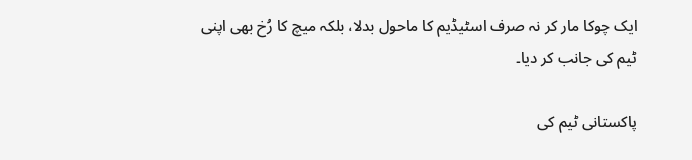ایک چوکا مار کر نہ صرف اسٹیڈیم کا ماحول بدلا، بلکہ میچ کا رُخ بھی اپنی ٹیم کی جانب کر دیا۔

پاکستانی ٹیم کی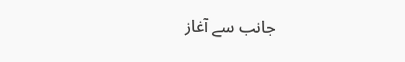جانب سے آغاز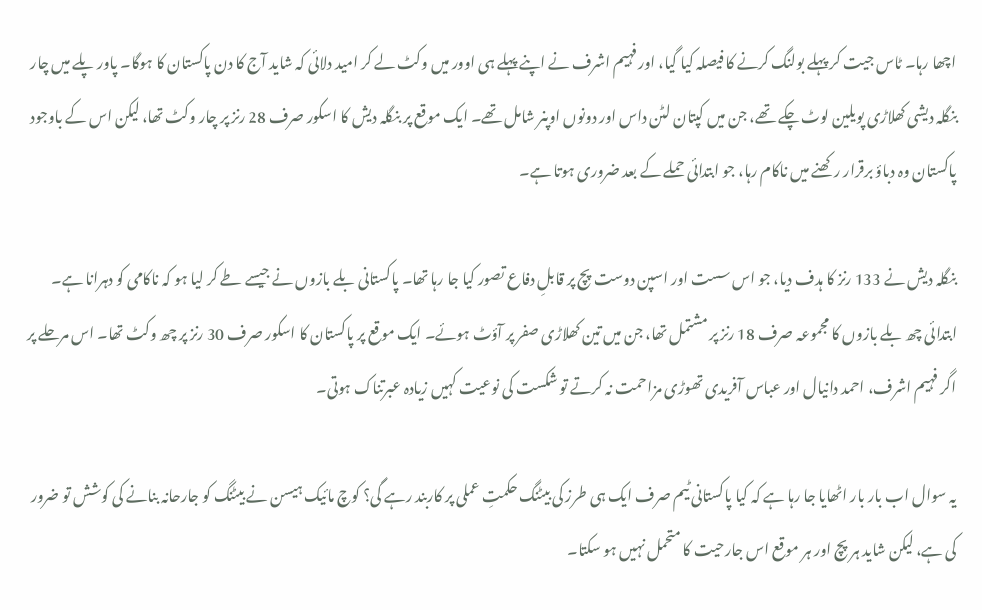اچھا رہا۔ ٹاس جیت کر پہلے بولنگ کرنے کا فیصلہ کیا گیا، اور فہیم اشرف نے اپنے پہلے ہی اوور میں وکٹ لے کر امید دلائی کہ شاید آج کا دن پاکستان کا ہوگا۔ پاور پلے میں چار بنگلہ دیشی کھلاڑی پویلین لوٹ چکے تھے، جن میں کپتان لٹن داس اور دونوں اوپنر شامل تھے۔ ایک موقع پر بنگلہ دیش کا اسکور صرف 28 رنز پر چار وکٹ تھا، لیکن اس کے باوجود پاکستان وہ دباؤ برقرار رکھنے میں ناکام رہا، جو ابتدائی حملے کے بعد ضروری ہوتا ہے۔

بنگلہ دیش نے 133 رنز کا ہدف دیا، جو اس سست اور اسپن دوست پچ پر قابلِ دفاع تصور کیا جا رہا تھا۔ پاکستانی بلے بازوں نے جیسے طے کر لیا ہو کہ ناکامی کو دہرانا ہے۔ ابتدائی چھ بلے بازوں کا مجموعہ صرف 18 رنز پر مشتمل تھا، جن میں تین کھلاڑی صفر پر آؤٹ ہوئے۔ ایک موقع پر پاکستان کا اسکور صرف 30 رنز پر چھ وکٹ تھا۔ اس مرحلے پر اگر فہیم اشرف، احمد دانیال اور عباس آفریدی تھوڑی مزاحمت نہ کرتے تو شکست کی نوعیت کہیں زیادہ عبرتناک ہوتی۔

یہ سوال اب بار بار اٹھایا جا رہا ہے کہ کیا پاکستانی ٹیم صرف ایک ہی طرز کی بیٹنگ حکمتِ عملی پر کاربند رہے گی؟ کوچ مائیک ہیسن نے بیٹنگ کو جارحانہ بنانے کی کوشش تو ضرور کی ہے، لیکن شاید ہر پچ اور ہر موقع اس جارحیت کا متحمل نہیں ہو سکتا۔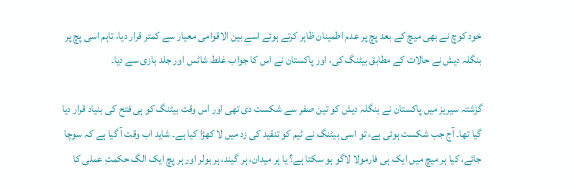خود کوچ نے بھی میچ کے بعد پچ پر عدم اطمینان ظاہر کرتے ہوئے اسے بین الاقوامی معیار سے کمتر قرار دیا، تاہم اسی پچ پر بنگلہ دیش نے حالات کے مطابق بیٹنگ کی، اور پاکستان نے اس کا جواب غلط شاٹس اور جلد بازی سے دیا۔

گزشتہ سیریز میں پاکستان نے بنگلہ دیش کو تین صفر سے شکست دی تھی اور اس وقت بیٹنگ کو ہی فتح کی بنیاد قرار دیا گیا تھا۔ آج جب شکست ہوئی ہے، تو اسی بیٹنگ نے ٹیم کو تنقید کی زد میں لا کھڑا کیا ہے۔ شاید اب وقت آ گیا ہے کہ سوچا جائے، کیا ہر میچ میں ایک ہی فارمولا لاگو ہو سکتا ہے؟ یا ہر میدان، ہر گیند، ہر بولر اور ہر پچ ایک الگ حکمتِ عملی کا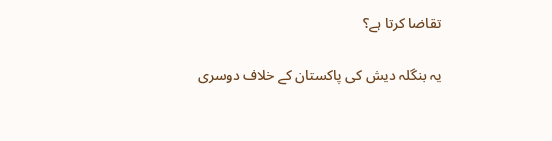تقاضا کرتا ہے؟

یہ بنگلہ دیش کی پاکستان کے خلاف دوسری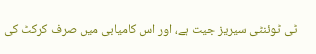ٹی ٹوئنٹی سیریز جیت ہے، اور اس کامیابی میں صرف کرکٹ کی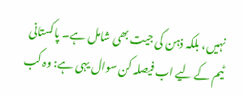نہیں، بلکہ ذہن کی جیت بھی شامل ہے۔ پاکستانی ٹیم کے لیے اب فیصلہ کن سوال یہی ہے: وہ کب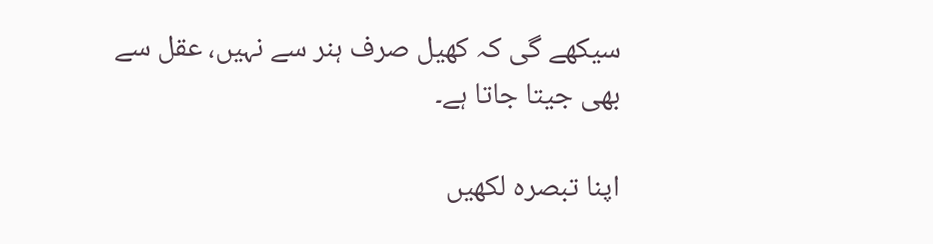سیکھے گی کہ کھیل صرف ہنر سے نہیں، عقل سے بھی جیتا جاتا ہے۔

اپنا تبصرہ لکھیں